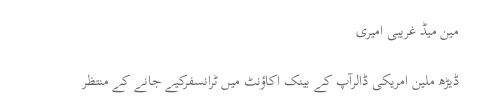مین میڈ غریبی امیری

ڈیڑھ ملین امریکی ڈالرآپ کے بینک اکاؤنٹ میں ٹرانسفرکیے جانے کے منتظر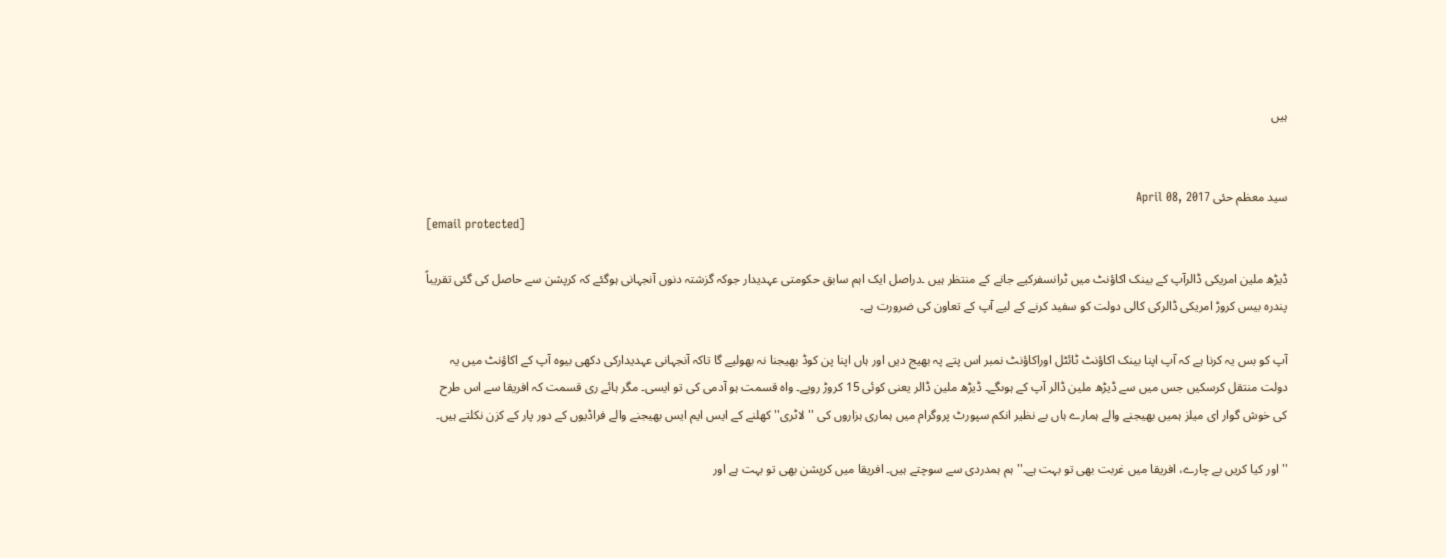ہیں


سید معظم حئی April 08, 2017
[email protected]

ڈیڑھ ملین امریکی ڈالرآپ کے بینک اکاؤنٹ میں ٹرانسفرکیے جانے کے منتظر ہیں ۔دراصل ایک اہم سابق حکومتی عہدیدار جوکہ گزشتہ دنوں آنجہانی ہوگئے کہ کرپشن سے حاصل کی گئی تقریباً پندرہ بیس کروڑ امریکی ڈالرکی کالی دولت کو سفید کرنے کے لیے آپ کے تعاون کی ضرورت ہے۔

آپ کو بس یہ کرنا ہے کہ آپ اپنا بینک اکاؤنٹ ٹائٹل اوراکاؤنٹ نمبر اس پتے پہ بھیج دیں اور ہاں اپنا پن کوڈ بھیجنا نہ بھولیے گا تاکہ آنجہانی عہدیدارکی دکھی بیوہ آپ کے اکاؤنٹ میں یہ دولت منتقل کرسکیں جس میں سے ڈیڑھ ملین ڈالر آپ کے ہوںگے۔ ڈیڑھ ملین ڈالر یعنی کوئی 15 کروڑ روپے۔ واہ قسمت ہو آدمی کی تو ایسی۔ مگر ہائے ری قسمت کہ افریقا سے اس طرح کی خوش گوار ای میلز ہمیں بھیجنے والے ہمارے ہاں بے نظیر انکم سپورٹ پروگرام میں ہماری ہزاروں کی ''لاٹری'' کھلنے کے ایس ایم ایس بھیجنے والے فراڈیوں کے دور پار کے کزن نکلتے ہیں۔

''اور کیا کریں بے چارے، افریقا میں غربت بھی تو بہت ہے۔'' ہم ہمدردی سے سوچتے ہیں۔ افریقا میں کرپشن بھی تو بہت ہے اور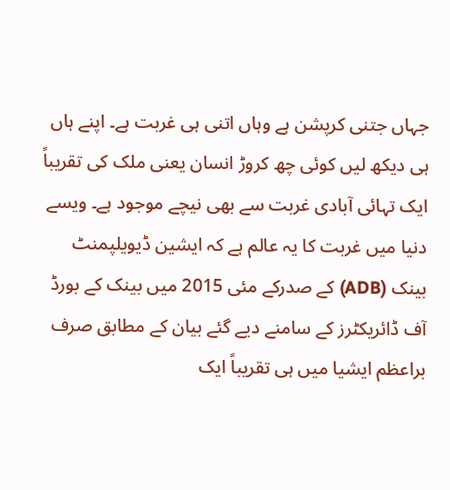جہاں جتنی کرپشن ہے وہاں اتنی ہی غربت ہے۔ اپنے ہاں ہی دیکھ لیں کوئی چھ کروڑ انسان یعنی ملک کی تقریباً ایک تہائی آبادی غربت سے بھی نیچے موجود ہے۔ ویسے دنیا میں غربت کا یہ عالم ہے کہ ایشین ڈیویلپمنٹ بینک (ADB) کے صدرکے مئی 2015 میں بینک کے بورڈ آف ڈائریکٹرز کے سامنے دیے گئے بیان کے مطابق صرف براعظم ایشیا میں ہی تقریباً ایک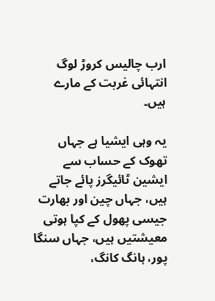ارب چالیس کروڑ لوگ انتہائی غربت کے مارے ہیں۔

یہ وہی ایشیا ہے جہاں تھوک کے حساب سے ایشین ٹائیگرز پائے جاتے ہیں، جہاں چین اور بھارت جیسی پھول کے کپا ہوتی معیشتیں ہیں، جہاں سنگا پور، ہانگ کانگ،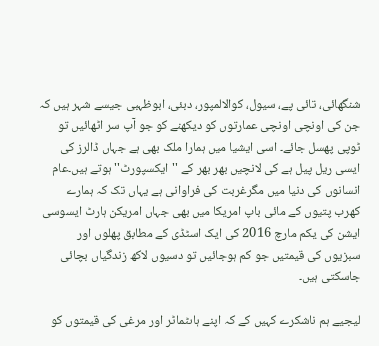شنگھائی، تائی پے، سیول، کوالالمپور، دبئی، ابوظہبی جیسے شہر ہیں کہ جن کی اونچی اونچی عمارتوں کو دیکھنے کو جو آپ سر اٹھائیں تو ٹوپی پھسل جائے۔ اسی ایشیا میں ہمارا ملک بھی ہے جہاں ڈالرز کی ایسی ریل پیل ہے کی لانچیں بھر بھر کے ''ایکسپورٹ'' ہوتے ہیں۔عام انسانوں کی دنیا میں مگرغربت کی فراوانی ہے یہاں تک کہ ہمارے کھرب پتیوں کے مائی باپ امریکا میں بھی جہاں امریکن ہارٹ ایسوسی ایشن کی یکم مارچ 2016 کی ایک اسٹڈی کے مطابق پھلوں اور سبزیوں کی قیمتیں جو کم ہوجائیں تو دسیوں لاکھ زندگیاں بچائی جاسکتی ہیں۔

لیجیے ہم ناشکرے کہیں کے کہ اپنے ہاںٹماٹر اور مرغی کی قیمتوں کو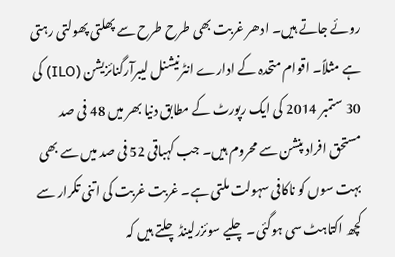روئے جاتے ہیں۔ ادھر غربت بھی طرح طرح سے پھلتی پھولتی رہتی ہے مثلاً۔ اقوام متحدہ کے ادارے انٹرنیشنل لیبرآرگنائزیشن (ILO) کی 30 ستمبر 2014 کی ایک رپورٹ کے مطابق دنیا بھر میں 48 فی صد مستحق افراد پنشن سے محروم ہیں۔ جب کہباقی 52 فی صد میں سے بھی بہت سوں کو ناکافی سہولت ملتی ہے۔ غربت غربت کی اتنی تکرار سے کچھ اکتاہٹ سی ہوگئی۔ چلیے سوئزرلینڈ چلتے ہیں کہ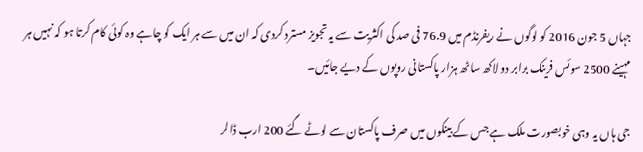جہاں 5 جون 2016 کو لوگوں نے ریفرنڈم میں 76.9 فی صد کی اکثریت سے یہ تجویز مسترد کردی کہ ان میں سے ہر ایک کو چاہے وہ کوئی کام کرتا ہو کہ نہیں ہر مہینے 2500 سوئس فرینک برابر دو لاکھ ساٹھ ہزار پاکستانی روپوں کے دیے جائیں۔

جی ہاں یہ وہی خوبصورت ملک ہے جس کے بینکوں میں صرف پاکستان سے لوٹے گئے 200 ارب ڈالر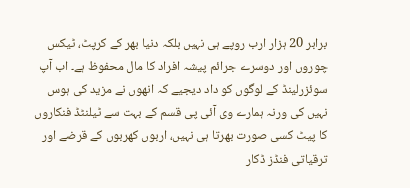برابر 20 ہزار ارب روپے ہی نہیں بلکہ دنیا بھر کے کرپٹ، ٹیکس چوروں اور دوسرے جرائم پیشہ افراد کا مال محفوظ ہے۔ اب آپ سوئزرلینڈ کے لوگوں کو داد دیجیے کہ انھوں نے مزید کی ہوس نہیں کی ورنہ ہمارے وی آئی پی قسم کے بہت سے ٹیلنٹڈ فنکاروں کا پیٹ کسی صورت بھرتا ہی نہیں، اربوں کھربوں کے قرضے اور ترقیاتی فنڈز ڈکار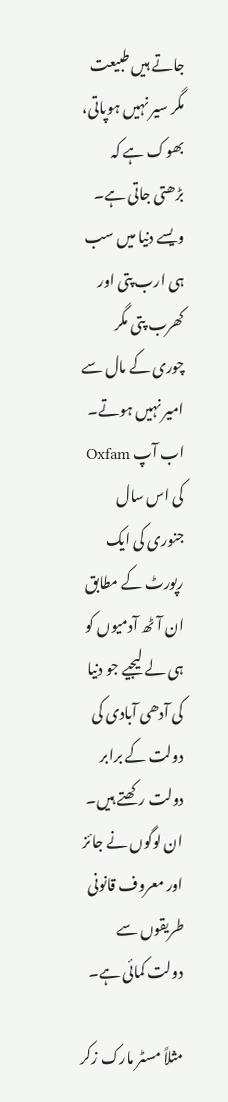جاتے ہیں طبیعت مگر سیر نہیں ہوپاتی، بھوک ہے کہ بڑھتی جاتی ہے۔ ویسے دنیا میں سب ہی ارب پتی اور کھرب پتی مگر چوری کے مال سے امیر نہیں ہوتے۔ اب آپ Oxfam کی اس سال جنوری کی ایک رپورٹ کے مطابق ان آٹھ آدمیوں کو ہی لے لیجیے جو دنیا کی آدھی آبادی کی دولت کے برابر دولت رکھتے ہیں۔ ان لوگوں نے جائز اور معروف قانونی طریقوں سے دولت کمائی ہے۔

مثلاً مسٹر مارک زکر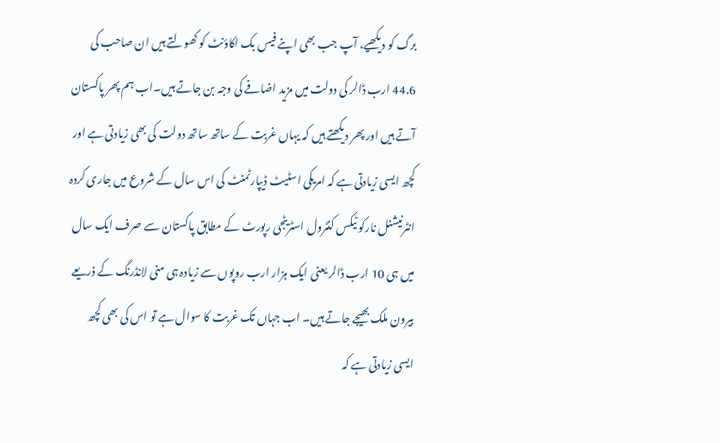برگ کو دیکھیے، آپ جب بھی اپنے فیس بک اکاؤنٹ کو کھولتے ہیں ان صاحب کی 44.6 ارب ڈالر کی دولت میں مزید اضافے کی وجہ بن جاتے ہیں۔اب ہم پھر پاکستان آتے ہیں اور پھر دیکھتے ہیں کہ یہاں غربت کے ساتھ ساتھ دولت کی بھی زیادتی ہے اور کچھ ایسی زیادتی ہے کہ امریکی اسٹیٹ ڈیپارٹمنٹ کی اس سال کے شروع میں جاری کردہ انٹرنیشنل نارکو ٹیکس کنٹرول اسٹریٹجی رپورٹ کے مطابق پاکستان سے صرف ایک سال میں ہی 10 ارب ڈالر یعنی ایک ہزار ارب روپوں سے زیادہ ہی منی لانڈرنگ کے ذریعے بیرون ملک بھیجے جاتے ہیں۔ اب جہاں تک غربت کا سوال ہے تو اس کی بھی کچھ ایسی زیادتی ہے کہ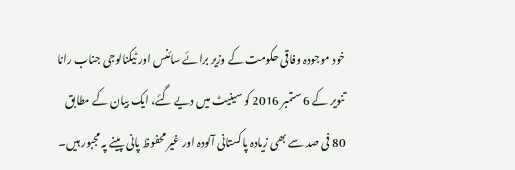خود موجودہ وفاقی حکومت کے وزیر برائے سائنس اور ٹیکنالوجی جناب رانا تنویر کے 6 ستمبر 2016 کو سینیٹ میں دیے گئے، ایک بیان کے مطابق 80 فی صد سے بھی زیادہ پاکستانی آلودہ اور غیر محفوظ پانی پینے پہ مجبور ہیں۔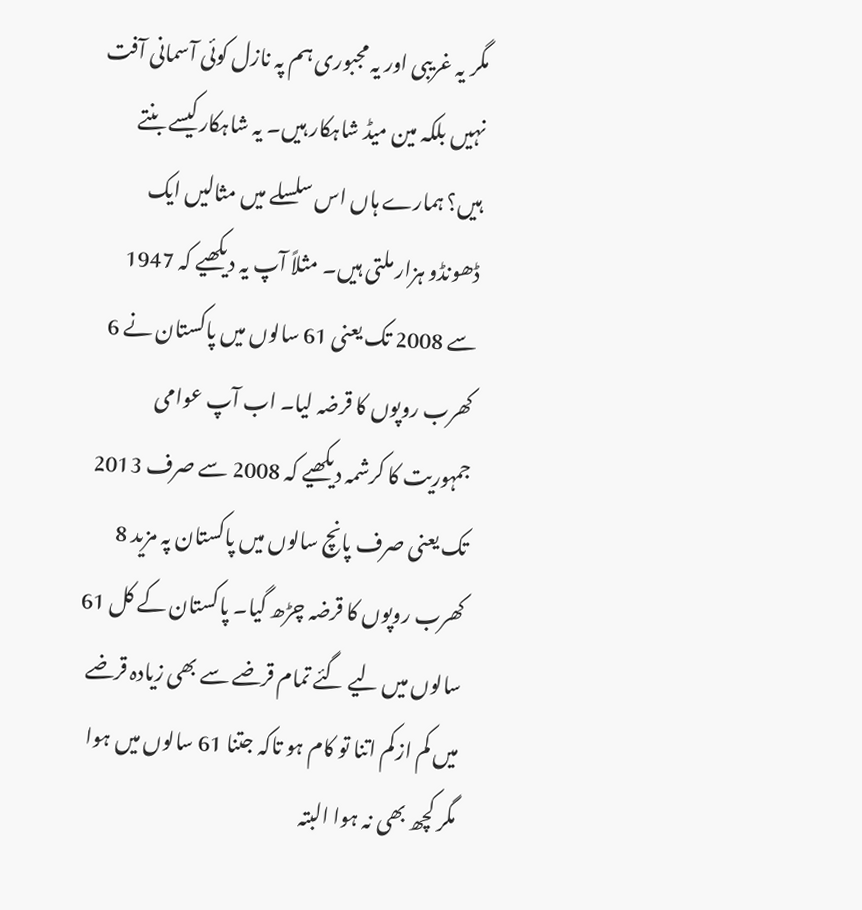مگر یہ غریبی اور یہ مجبوری ہم پہ نازل کوئی آسمانی آفت نہیں بلکہ مین میڈ شاہکار ہیں۔ یہ شاہکارکیسے بنتے ہیں؟ ہمارے ہاں اس سلسلے میں مثالیں ایک ڈھونڈو ہزار ملتی ہیں۔ مثلاً آپ یہ دیکھیے کہ 1947 سے 2008 تک یعنی 61 سالوں میں پاکستان نے 6 کھرب روپوں کا قرضہ لیا۔ اب آپ عوامی جمہوریت کا کرشمہ دیکھیے کہ 2008 سے صرف 2013 تک یعنی صرف پانچ سالوں میں پاکستان پہ مزید 8 کھرب روپوں کا قرضہ چڑھ گیا۔ پاکستان کے کل 61 سالوں میں لیے گئے تمام قرضے سے بھی زیادہ قرضے میں کم ازکم اتنا تو کام ہو تاکہ جتنا 61 سالوں میں ہوا مگر کچھ بھی نہ ہوا البتہ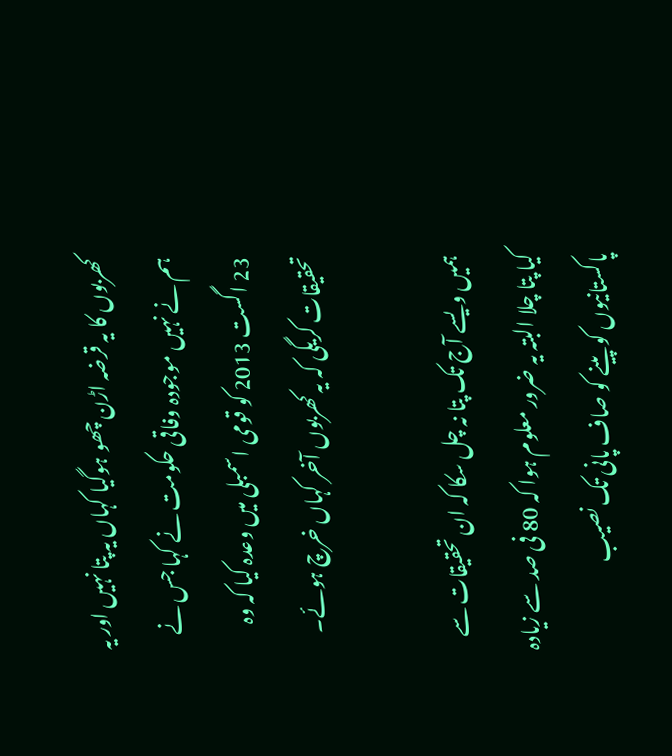کھربوں کا یہ قرضہ اڑن چھو ہوگیا کہاں یہ پتا نہیں اور یہ ہم نے نہیں موجودہ وفاقی حکومت نے کہا جس نے 23 اگست 2013 کو قومی اسمبلی میں وعدہ کیا کہ وہ تحقیقات کریگی کہ یہ کھربوں آخر کہاں خرچ ہوئے۔

ہمیں ویسے آج تک پتا نہ چل سکا کہ ان تحقیقات سے کیا پتا چلا البتہ یہ ضرور معلوم ہوا کہ 80 فی صد سے زیادہ پاکستانیوں کو پینے کو صاف پانی تک نصیب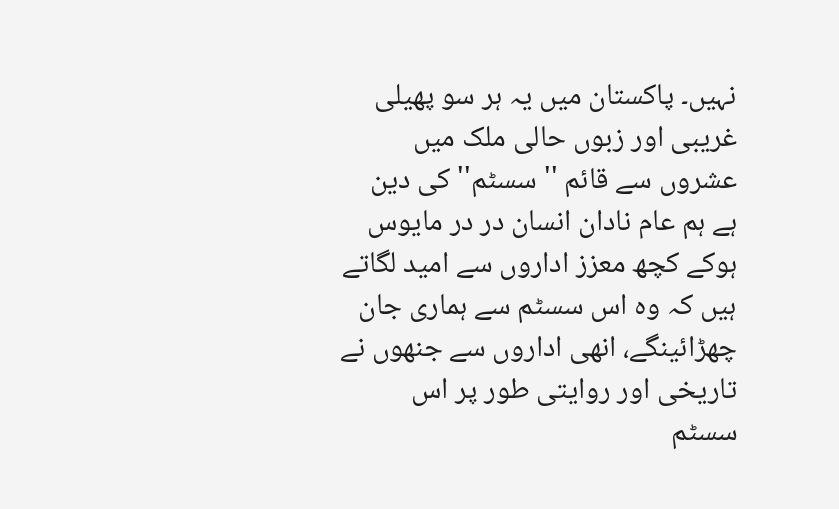نہیں۔ پاکستان میں یہ ہر سو پھیلی غریبی اور زبوں حالی ملک میں عشروں سے قائم ''سسٹم'' کی دین ہے ہم عام نادان انسان در در مایوس ہوکے کچھ معزز اداروں سے امید لگاتے ہیں کہ وہ اس سسٹم سے ہماری جان چھڑائینگے، انھی اداروں سے جنھوں نے تاریخی اور روایتی طور پر اس سسٹم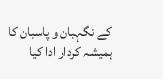کے نگہبان و پاسبان کا ہمیشہ کردار ادا کیا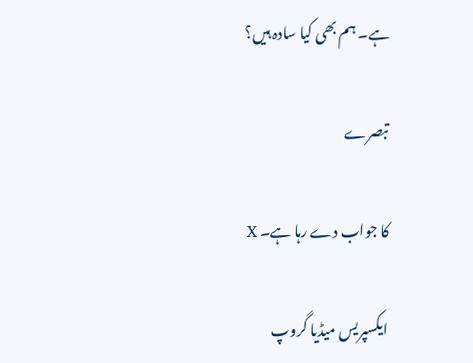ہے۔ ہم بھی کیا سادہ ہیں؟

تبصرے

کا جواب دے رہا ہے۔ X

ایکسپریس میڈیا گروپ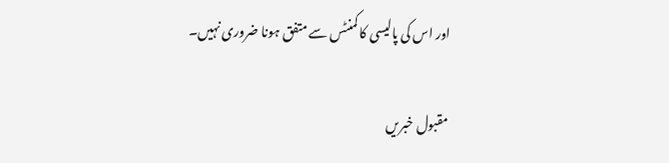اور اس کی پالیسی کا کمنٹس سے متفق ہونا ضروری نہیں۔

مقبول خبریں